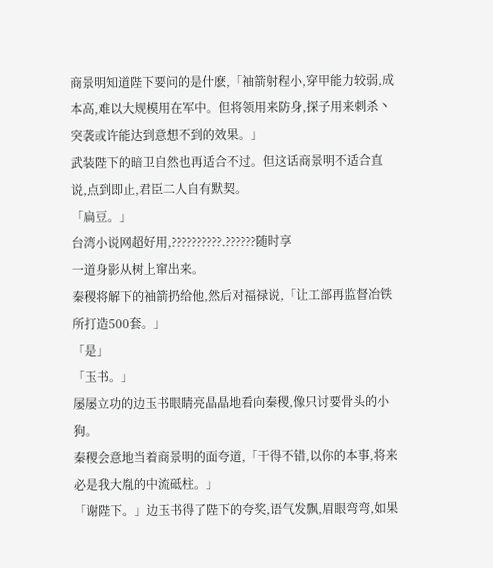商景明知道陛下要问的是什麽,「袖箭射程小,穿甲能力较弱,成本高,难以大规模用在军中。但将领用来防身,探子用来刺杀丶突袭或许能达到意想不到的效果。」
武装陛下的暗卫自然也再适合不过。但这话商景明不适合直说,点到即止,君臣二人自有默契。
「扁豆。」
台湾小说网超好用,??????????.??????随时享
一道身影从树上窜出来。
秦稷将解下的袖箭扔给他,然后对福禄说,「让工部再监督冶铁所打造500套。」
「是」
「玉书。」
屡屡立功的边玉书眼睛亮晶晶地看向秦稷,像只讨要骨头的小狗。
秦稷会意地当着商景明的面夸道,「干得不错,以你的本事,将来必是我大胤的中流砥柱。」
「谢陛下。」边玉书得了陛下的夸奖,语气发飘,眉眼弯弯,如果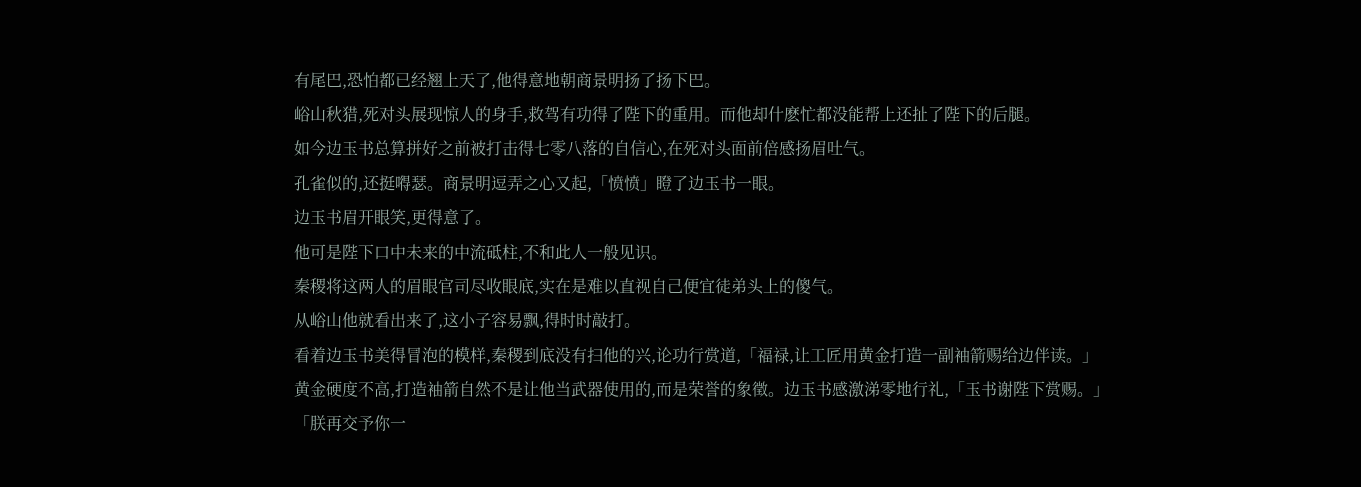有尾巴,恐怕都已经翘上天了,他得意地朝商景明扬了扬下巴。
峪山秋猎,死对头展现惊人的身手,救驾有功得了陛下的重用。而他却什麽忙都没能帮上还扯了陛下的后腿。
如今边玉书总算拼好之前被打击得七零八落的自信心,在死对头面前倍感扬眉吐气。
孔雀似的,还挺嘚瑟。商景明逗弄之心又起,「愤愤」瞪了边玉书一眼。
边玉书眉开眼笑,更得意了。
他可是陛下口中未来的中流砥柱,不和此人一般见识。
秦稷将这两人的眉眼官司尽收眼底,实在是难以直视自己便宜徒弟头上的傻气。
从峪山他就看出来了,这小子容易飘,得时时敲打。
看着边玉书美得冒泡的模样,秦稷到底没有扫他的兴,论功行赏道,「福禄,让工匠用黄金打造一副袖箭赐给边伴读。」
黄金硬度不高,打造袖箭自然不是让他当武器使用的,而是荣誉的象徵。边玉书感激涕零地行礼,「玉书谢陛下赏赐。」
「朕再交予你一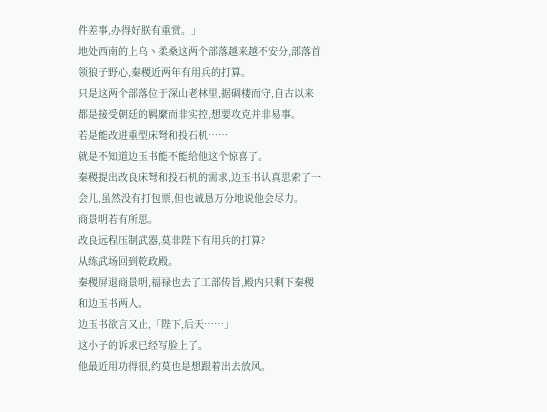件差事,办得好朕有重赏。」
地处西南的上乌丶柔桑这两个部落越来越不安分,部落首领狼子野心,秦稷近两年有用兵的打算。
只是这两个部落位于深山老林里,据碉楼而守,自古以来都是接受朝廷的羁縻而非实控,想要攻克并非易事。
若是能改进重型床弩和投石机……
就是不知道边玉书能不能给他这个惊喜了。
秦稷提出改良床弩和投石机的需求,边玉书认真思索了一会儿,虽然没有打包票,但也诚恳万分地说他会尽力。
商景明若有所思。
改良远程压制武器,莫非陛下有用兵的打算?
从练武场回到乾政殿。
秦稷屏退商景明,福禄也去了工部传旨,殿内只剩下秦稷和边玉书两人。
边玉书欲言又止,「陛下,后天……」
这小子的诉求已经写脸上了。
他最近用功得很,约莫也是想跟着出去放风。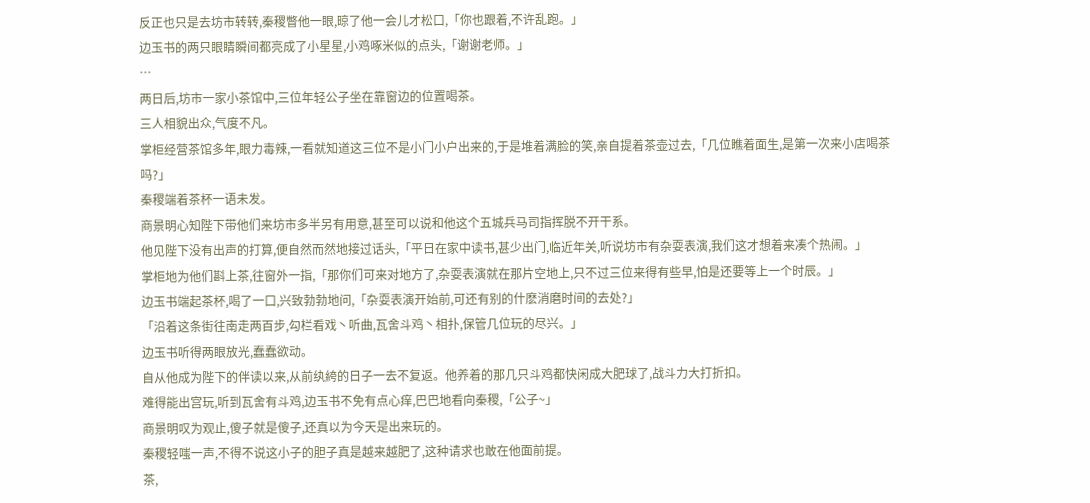反正也只是去坊市转转,秦稷瞥他一眼,晾了他一会儿才松口,「你也跟着,不许乱跑。」
边玉书的两只眼睛瞬间都亮成了小星星,小鸡啄米似的点头,「谢谢老师。」
…
两日后,坊市一家小茶馆中,三位年轻公子坐在靠窗边的位置喝茶。
三人相貌出众,气度不凡。
掌柜经营茶馆多年,眼力毒辣,一看就知道这三位不是小门小户出来的,于是堆着满脸的笑,亲自提着茶壶过去,「几位瞧着面生,是第一次来小店喝茶吗?」
秦稷端着茶杯一语未发。
商景明心知陛下带他们来坊市多半另有用意,甚至可以说和他这个五城兵马司指挥脱不开干系。
他见陛下没有出声的打算,便自然而然地接过话头,「平日在家中读书,甚少出门,临近年关,听说坊市有杂耍表演,我们这才想着来凑个热闹。」
掌柜地为他们斟上茶,往窗外一指,「那你们可来对地方了,杂耍表演就在那片空地上,只不过三位来得有些早,怕是还要等上一个时辰。」
边玉书端起茶杯,喝了一口,兴致勃勃地问,「杂耍表演开始前,可还有别的什麽消磨时间的去处?」
「沿着这条街往南走两百步,勾栏看戏丶听曲,瓦舍斗鸡丶相扑,保管几位玩的尽兴。」
边玉书听得两眼放光,蠢蠢欲动。
自从他成为陛下的伴读以来,从前纨絝的日子一去不复返。他养着的那几只斗鸡都快闲成大肥球了,战斗力大打折扣。
难得能出宫玩,听到瓦舍有斗鸡,边玉书不免有点心痒,巴巴地看向秦稷,「公子~」
商景明叹为观止,傻子就是傻子,还真以为今天是出来玩的。
秦稷轻嗤一声,不得不说这小子的胆子真是越来越肥了,这种请求也敢在他面前提。
茶,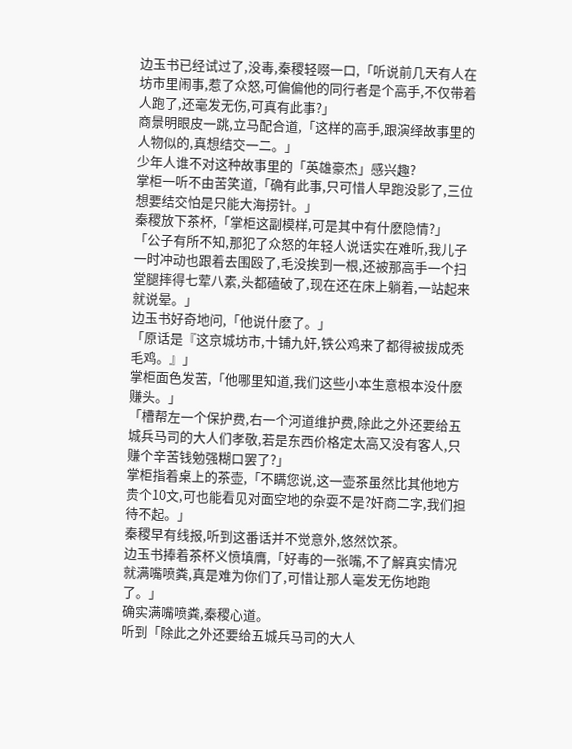边玉书已经试过了,没毒,秦稷轻啜一口,「听说前几天有人在坊市里闹事,惹了众怒,可偏偏他的同行者是个高手,不仅带着人跑了,还毫发无伤,可真有此事?」
商景明眼皮一跳,立马配合道,「这样的高手,跟演绎故事里的人物似的,真想结交一二。」
少年人谁不对这种故事里的「英雄豪杰」感兴趣?
掌柜一听不由苦笑道,「确有此事,只可惜人早跑没影了,三位想要结交怕是只能大海捞针。」
秦稷放下茶杯,「掌柜这副模样,可是其中有什麽隐情?」
「公子有所不知,那犯了众怒的年轻人说话实在难听,我儿子一时冲动也跟着去围殴了,毛没挨到一根,还被那高手一个扫堂腿摔得七荤八素,头都磕破了,现在还在床上躺着,一站起来就说晕。」
边玉书好奇地问,「他说什麽了。」
「原话是『这京城坊市,十铺九奸,铁公鸡来了都得被拔成秃毛鸡。』」
掌柜面色发苦,「他哪里知道,我们这些小本生意根本没什麽赚头。」
「槽帮左一个保护费,右一个河道维护费,除此之外还要给五城兵马司的大人们孝敬,若是东西价格定太高又没有客人,只赚个辛苦钱勉强糊口罢了?」
掌柜指着桌上的茶壶,「不瞒您说,这一壶茶虽然比其他地方贵个10文,可也能看见对面空地的杂耍不是?奸商二字,我们担待不起。」
秦稷早有线报,听到这番话并不觉意外,悠然饮茶。
边玉书捧着茶杯义愤填膺,「好毒的一张嘴,不了解真实情况就满嘴喷粪,真是难为你们了,可惜让那人毫发无伤地跑了。」
确实满嘴喷粪,秦稷心道。
听到「除此之外还要给五城兵马司的大人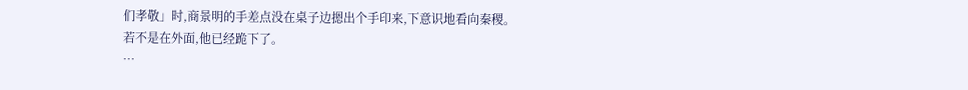们孝敬」时,商景明的手差点没在桌子边摁出个手印来,下意识地看向秦稷。
若不是在外面,他已经跪下了。
…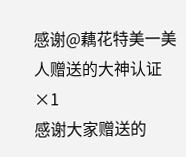感谢@藕花特美一美人赠送的大神认证×1
感谢大家赠送的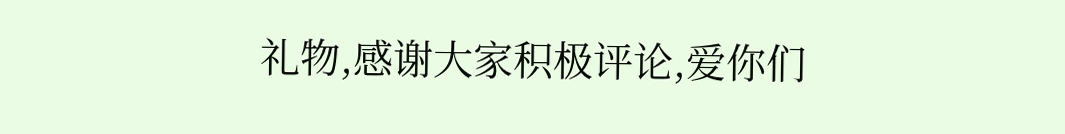礼物,感谢大家积极评论,爱你们